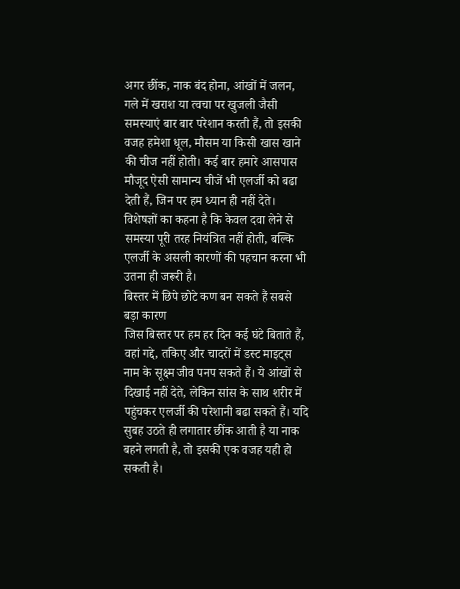अगर छींक, नाक बंद होना, आंखों में जलन, गले में खराश या त्वचा पर खुजली जैसी समस्याएं बार बार परेशान करती हैं, तो इसकी वजह हमेशा धूल, मौसम या किसी खास खाने की चीज नहीं होती। कई बार हमारे आसपास मौजूद ऐसी सामान्य चीजें भी एलर्जी को बढा देती हैं, जिन पर हम ध्यान ही नहीं देते। विशेषज्ञों का कहना है कि केवल दवा लेने से समस्या पूरी तरह नियंत्रित नहीं होती, बल्कि एलर्जी के असली कारणों की पहचान करना भी उतना ही जरूरी है।
बिस्तर में छिपे छोटे कण बन सकते हैं सबसे बड़ा कारण
जिस बिस्तर पर हम हर दिन कई घंटे बिताते हैं, वहां गद्दे, तकिए और चादरों में डस्ट माइट्स नाम के सूक्ष्म जीव पनप सकते हैं। ये आंखों से दिखाई नहीं देते, लेकिन सांस के साथ शरीर में पहुंचकर एलर्जी की परेशानी बढा सकते हैं। यदि सुबह उठते ही लगातार छींक आती है या नाक बहने लगती है, तो इसकी एक वजह यही हो सकती है।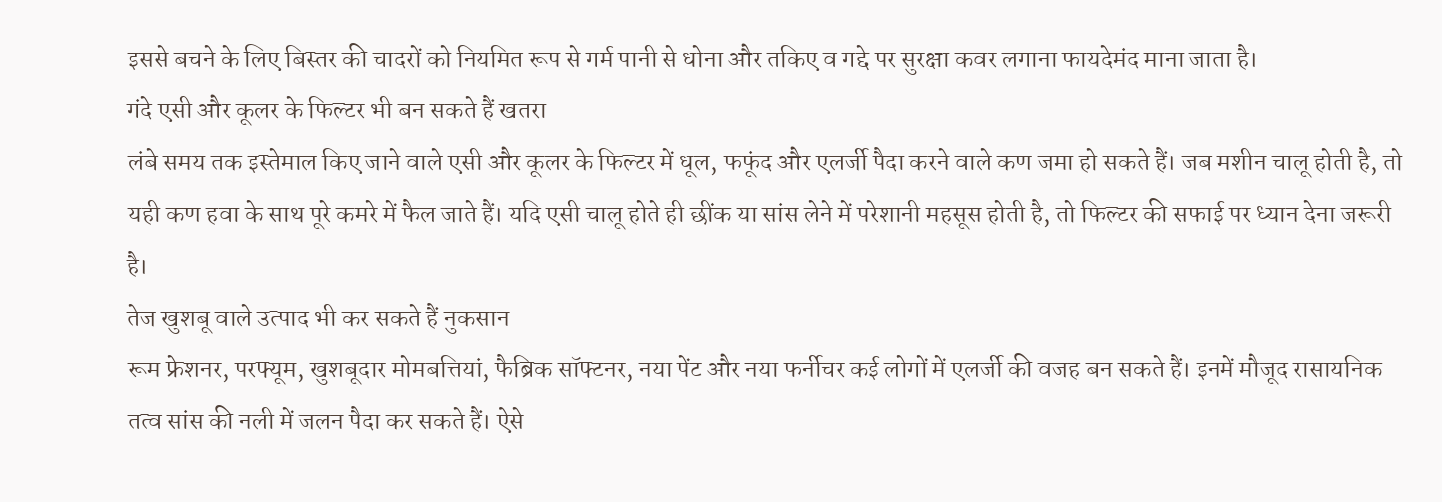इससे बचने के लिए बिस्तर की चादरों को नियमित रूप से गर्म पानी से धोना और तकिए व गद्दे पर सुरक्षा कवर लगाना फायदेमंद माना जाता है।
गंदे एसी और कूलर के फिल्टर भी बन सकते हैं खतरा
लंबे समय तक इस्तेमाल किए जाने वाले एसी और कूलर के फिल्टर में धूल, फफूंद और एलर्जी पैदा करने वाले कण जमा हो सकते हैं। जब मशीन चालू होती है, तो यही कण हवा के साथ पूरे कमरे में फैल जाते हैं। यदि एसी चालू होते ही छींक या सांस लेने में परेशानी महसूस होती है, तो फिल्टर की सफाई पर ध्यान देना जरूरी है।
तेज खुशबू वाले उत्पाद भी कर सकते हैं नुकसान
रूम फ्रेशनर, परफ्यूम, खुशबूदार मोमबत्तियां, फैब्रिक सॉफ्टनर, नया पेंट और नया फर्नीचर कई लोगों में एलर्जी की वजह बन सकते हैं। इनमें मौजूद रासायनिक तत्व सांस की नली में जलन पैदा कर सकते हैं। ऐसे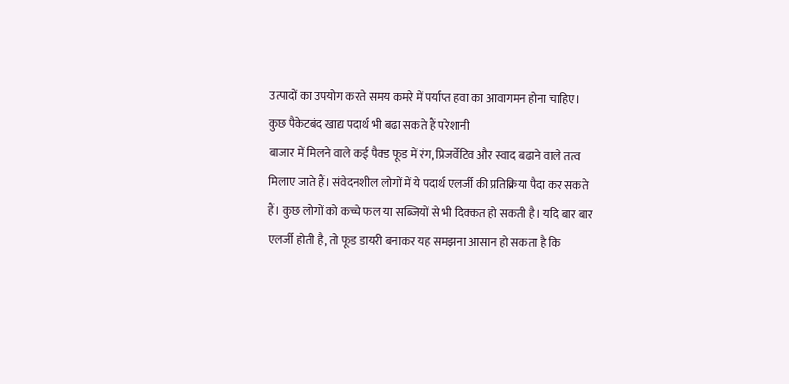उत्पादों का उपयोग करते समय कमरे में पर्याप्त हवा का आवागमन होना चाहिए।
कुछ पैकेटबंद खाद्य पदार्थ भी बढा सकते हैं परेशानी
बाजार में मिलने वाले कई पैक्ड फूड में रंग, प्रिजर्वेटिव और स्वाद बढाने वाले तत्व मिलाए जाते हैं। संवेदनशील लोगों में ये पदार्थ एलर्जी की प्रतिक्रिया पैदा कर सकते हैं। कुछ लोगों को कच्चे फल या सब्जियों से भी दिक्कत हो सकती है। यदि बार बार एलर्जी होती है, तो फूड डायरी बनाकर यह समझना आसान हो सकता है कि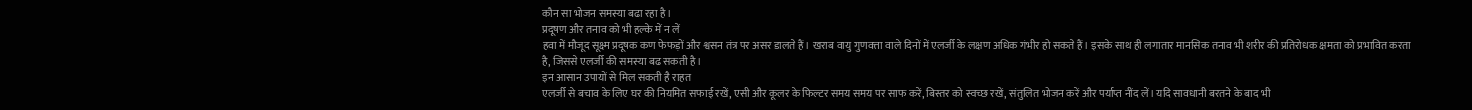कौन सा भोजन समस्या बढा रहा है।
प्रदूषण और तनाव को भी हल्के में न लें
हवा में मौजूद सूक्ष्म प्रदूषक कण फेफड़ों और श्वसन तंत्र पर असर डालते हैं। खराब वायु गुणवत्ता वाले दिनों में एलर्जी के लक्षण अधिक गंभीर हो सकते हैं। इसके साथ ही लगातार मानसिक तनाव भी शरीर की प्रतिरोधक क्षमता को प्रभावित करता है, जिससे एलर्जी की समस्या बढ सकती है।
इन आसान उपायों से मिल सकती है राहत
एलर्जी से बचाव के लिए घर की नियमित सफाई रखें, एसी और कूलर के फिल्टर समय समय पर साफ करें, बिस्तर को स्वच्छ रखें, संतुलित भोजन करें और पर्याप्त नींद लें। यदि सावधानी बरतने के बाद भी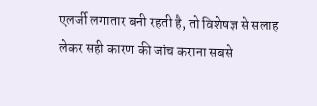एलर्जी लगातार बनी रहती है, तो विशेषज्ञ से सलाह लेकर सही कारण की जांच कराना सबसे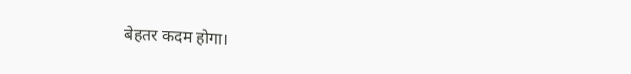बेहतर कदम होगा।